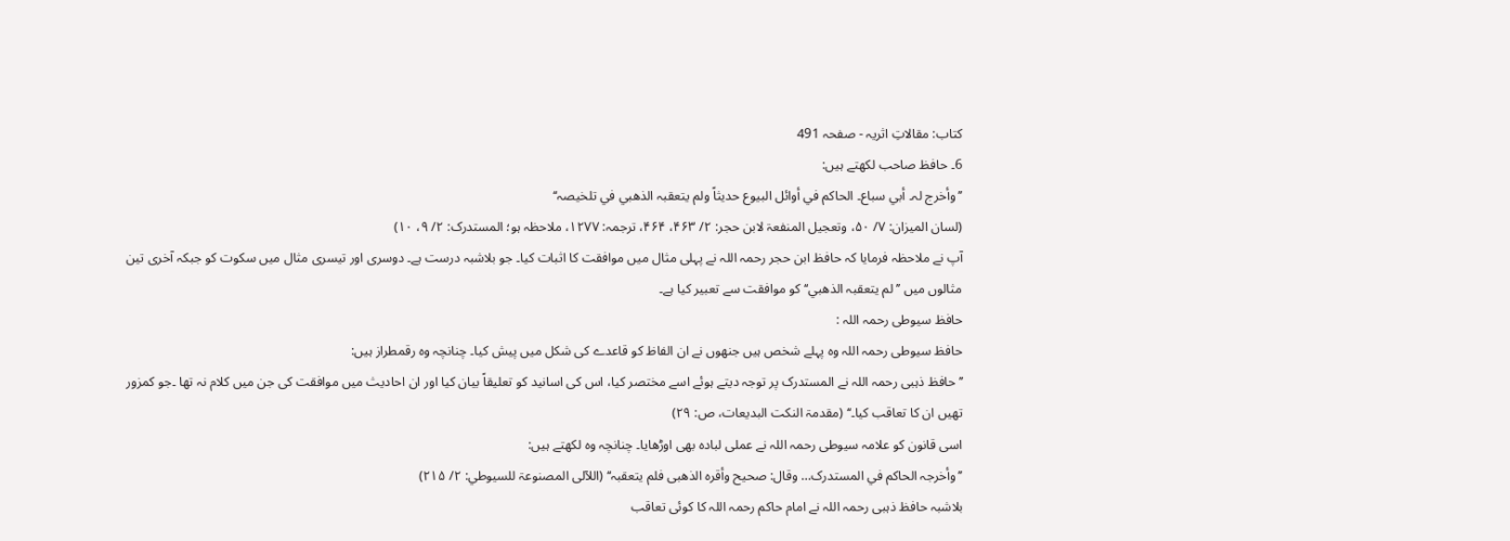کتاب: مقالاتِ اثریہ - صفحہ 491
6۔ حافظ صاحب لکھتے ہیں:
’’وأخرج لہ۔ أبي سباع۔ الحاکم في أوائل البیوع حدیثاً ولم یتعقبہ الذھبي في تلخیصہ‘‘
(لسان المیزان: ۷/ ۵۰، وتعجیل المنفعۃ لابن حجر: ۲/ ۴۶۳، ۴۶۴، ترجمہ: ۱۲۷۷، ملاحظہ ہو؛ المستدرک: ۲/ ۹، ۱۰)
آپ نے ملاحظہ فرمایا کہ حافظ ابن حجر رحمہ اللہ نے پہلی مثال میں موافقت کا اثبات کیا۔ جو بلاشبہ درست ہے۔ دوسری اور تیسری مثال میں سکوت کو جبکہ آخری تین مثالوں میں ’’لم یتعقبہ الذھبي‘‘ کو موافقت سے تعبیر کیا ہے۔
حافظ سیوطی رحمہ اللہ :
حافظ سیوطی رحمہ اللہ وہ پہلے شخص ہیں جنھوں نے ان الفاظ کو قاعدے کی شکل میں پیش کیا۔ چنانچہ وہ رقمطراز ہیں:
’’حافظ ذہبی رحمہ اللہ نے المستدرک پر توجہ دیتے ہوئے اسے مختصر کیا، اس کی اسانید کو تعلیقاً بیان کیا اور ان احادیث میں موافقت کی جن میں کلام نہ تھا ۔جو کمزور تھیں ان کا تعاقب کیا۔‘‘ (مقدمۃ النکت البدیعات، ص: ۲۹)
اسی قانون کو علامہ سیوطی رحمہ اللہ نے عملی لبادہ بھی اوڑھایا۔ چنانچہ وہ لکھتے ہیں:
’’وأخرجہ الحاکم في المستدرک… وقال: صحیح وأقرہ الذھبی فلم یتعقبہ‘‘ (اللآلی المصنوعۃ للسیوطي: ۲/ ۲۱۵)
بلاشبہ حافظ ذہبی رحمہ اللہ نے امام حاکم رحمہ اللہ کا کوئی تعاقب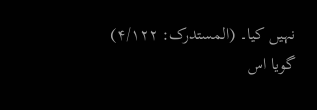نہیں کیا۔ (المستدرک: ۴/۱۲۲)
گویا اس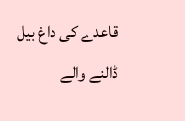قاعدے کی داغ بیل ڈالنے والے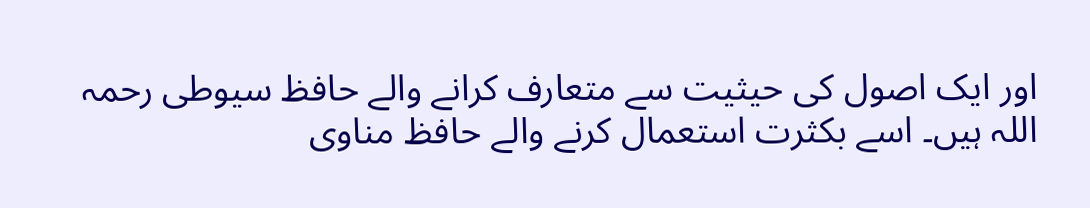اور ایک اصول کی حیثیت سے متعارف کرانے والے حافظ سیوطی رحمہ اللہ ہیں۔ اسے بکثرت استعمال کرنے والے حافظ مناوی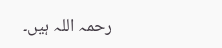رحمہ اللہ ہیں۔